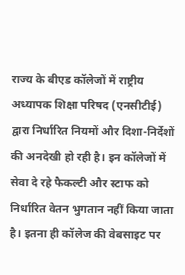राज्य के बीएड कॉलेजों में राष्ट्रीय अध्यापक शिक्षा परिषद (एनसीटीई) द्वारा निर्धारित नियमों और दिशा-निर्देशों की अनदेखी हो रही है। इन कॉलेजों में सेवा दे रहे फैकल्टी और स्टाफ को निर्धारित वेतन भुगतान नहीं किया जाता है। इतना ही कॉलेज की वेबसाइट पर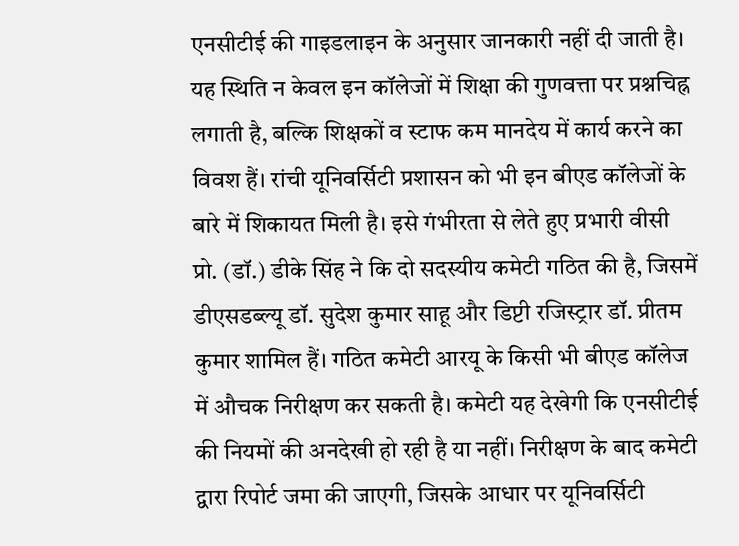एनसीटीई की गाइडलाइन के अनुसार जानकारी नहीं दी जाती है। यह स्थिति न केवल इन कॉलेजों में शिक्षा की गुणवत्ता पर प्रश्नचिह्न लगाती है, बल्कि शिक्षकों व स्टाफ कम मानदेय में कार्य करने का विवश हैं। रांची यूनिवर्सिटी प्रशासन को भी इन बीएड कॉलेजों के बारे में शिकायत मिली है। इसे गंभीरता से लेते हुए प्रभारी वीसी प्रो. (डॉ.) डीके सिंह ने कि दो सदस्यीय कमेटी गठित की है, जिसमें डीएसडब्ल्यू डॉ. सुदेश कुमार साहू और डिप्टी रजिस्ट्रार डॉ. प्रीतम कुमार शामिल हैं। गठित कमेटी आरयू के किसी भी बीएड कॉलेज में औचक निरीक्षण कर सकती है। कमेटी यह देखेगी कि एनसीटीई की नियमों की अनदेखी हो रही है या नहीं। निरीक्षण के बाद कमेटी द्वारा रिपोर्ट जमा की जाएगी, जिसके आधार पर यूनिवर्सिटी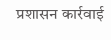प्रशासन कार्रवाई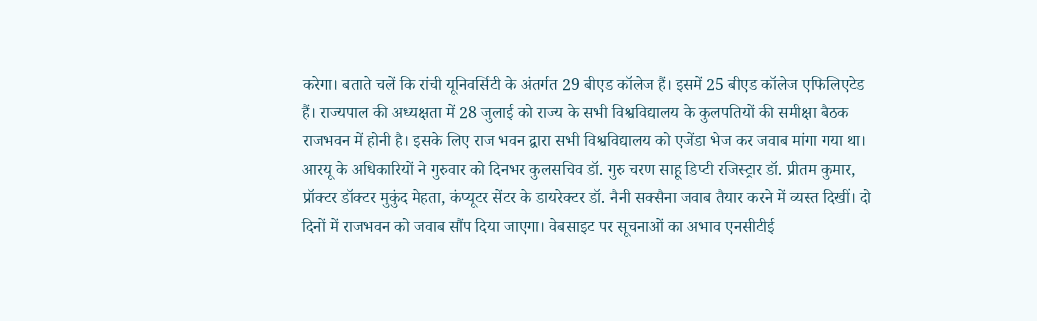करेगा। बताते चलें कि रांची यूनिवर्सिटी के अंतर्गत 29 बीएड कॉलेज हैं। इसमें 25 बीएड कॉलेज एफिलिएटेड हैं। राज्यपाल की अध्यक्षता में 28 जुलाई को राज्य के सभी विश्वविद्यालय के कुलपतियों की समीक्षा बैठक राजभवन में होनी है। इसके लिए राज भवन द्वारा सभी विश्वविद्यालय को एजेंडा भेज कर जवाब मांगा गया था। आरयू के अधिकारियों ने गुरुवार को दिनभर कुलसचिव डॉ. गुरु चरण साहू डिप्टी रजिस्ट्रार डॉ. प्रीतम कुमार, प्रॉक्टर डॉक्टर मुकुंद मेहता, कंप्यूटर सेंटर के डायरेक्टर डॉ. नैनी सक्सैना जवाब तैयार करने में व्यस्त दिखीं। दो दिनों में राजभवन को जवाब सौंप दिया जाएगा। वेबसाइट पर सूचनाओं का अभाव एनसीटीई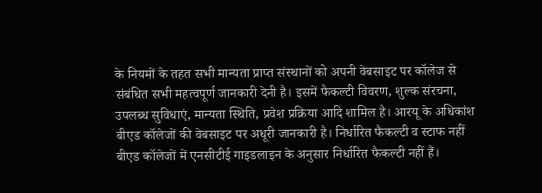के नियमों के तहत सभी मान्यता प्राप्त संस्थानों को अपनी वेबसाइट पर कॉलेज से संबंधित सभी महत्वपूर्ण जानकारी देनी है। इसमें फैकल्टी विवरण, शुल्क संरचना, उपलब्ध सुविधाएं, मान्यता स्थिति, प्रवेश प्रक्रिया आदि शामिल है। आरयू के अधिकांश बीएड कॉलेजों की वेबसाइट पर अधूरी जानकारी है। निर्धारित फैकल्टी व स्टाफ नहीं बीएड कॉलेजों में एनसीटीई गाइडलाइन के अनुसार निर्धारित फैकल्टी नहीं हैं।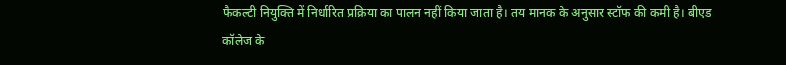फैकल्टी नियुक्ति में निर्धारित प्रक्रिया का पालन नहीं किया जाता है। तय मानक के अनुसार स्टॉफ की कमी है। बीएड कॉलेज के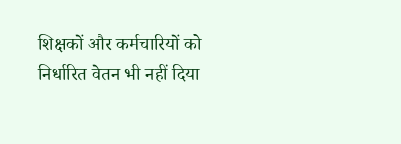शिक्षकों और कर्मचारियों को निर्धारित वेतन भी नहीं दिया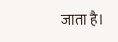जाता है।